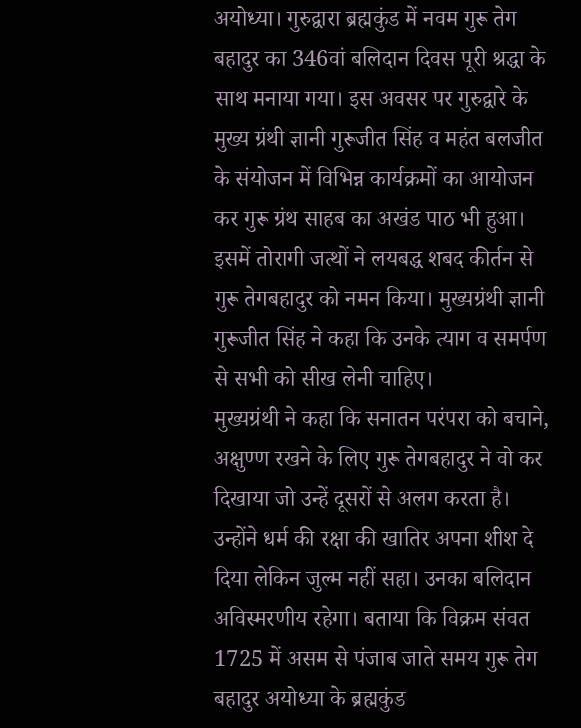अयोध्या। गुरुद्वारा ब्रह्मकुंड में नवम गुरू तेग बहादुर का 346वां बलिदान दिवस पूरी श्रद्धा के साथ मनाया गया। इस अवसर पर गुरुद्वारे के मुख्य ग्रंथी ज्ञानी गुरूजीत सिंह व महंत बलजीत के संयोजन में विभिन्न कार्यक्रमों का आयोजन कर गुरू ग्रंथ साहब का अखंड पाठ भी हुआ। इसमें तोरागी जत्थों ने लयबद्ध शबद कीर्तन से गुरू तेगबहादुर को नमन किया। मुख्यग्रंथी ज्ञानी गुरूजीत सिंह ने कहा कि उनके त्याग व समर्पण से सभी को सीख लेनी चाहिए।
मुख्यग्रंथी ने कहा कि सनातन परंपरा को बचाने, अक्षुण्ण रखने के लिए गुरू तेगबहादुर ने वो कर दिखाया जो उन्हें दूसरों से अलग करता है। उन्होंने धर्म की रक्षा की खातिर अपना शीश दे दिया लेकिन जुल्म नहीं सहा। उनका बलिदान अविस्मरणीय रहेगा। बताया कि विक्रम संवत 1725 में असम से पंजाब जाते समय गुरू तेग बहादुर अयोध्या के ब्रह्मकुंड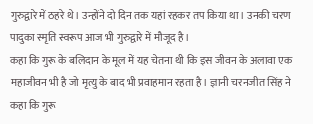गुरुद्वारे में ठहरे थे। उन्होंने दो दिन तक यहां रहकर तप किया था। उनकी चरण पादुका स्मृति स्वरूप आज भी गुरुद्वारे में मौजूद है।
कहा कि गुरू के बलिदान के मूल में यह चेतना थी कि इस जीवन के अलावा एक महाजीवन भी है जो मृत्यु के बाद भी प्रवाहमान रहता है। ज्ञानी चरनजीत सिंह ने कहा कि गुरू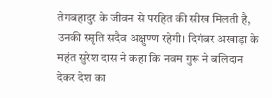तेगबहादुर के जीवन से परहित की सीख मिलती है, उनकी स्म़ृति सदैव अक्षुण्ण रहेगी। दिगंबर अखाड़ा के महंत सुरेश दास ने कहा कि नवम गुरू ने बलिदान देकर देश का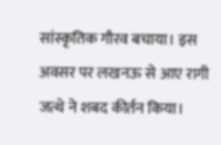सांस्कृतिक गौरव बचाया। इस अवसर पर लखनऊ से आए रागी जत्थे ने शबद कीर्तन किया।